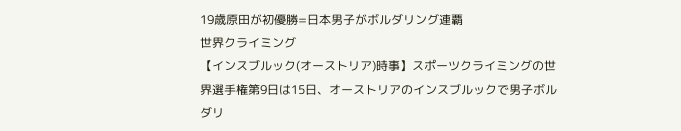19歳原田が初優勝=日本男子がボルダリング連覇
世界クライミング
【インスブルック(オーストリア)時事】スポーツクライミングの世界選手権第9日は15日、オーストリアのインスブルックで男子ボルダリ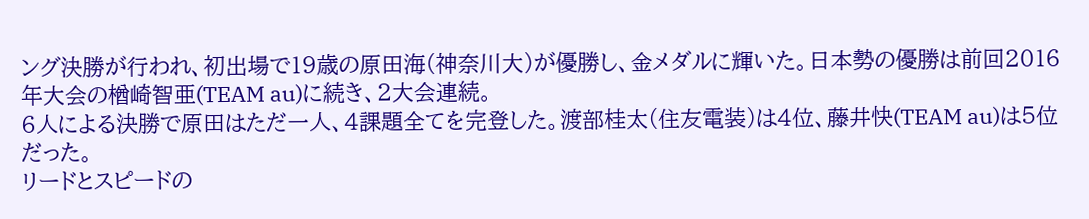ング決勝が行われ、初出場で19歳の原田海(神奈川大)が優勝し、金メダルに輝いた。日本勢の優勝は前回2016年大会の楢崎智亜(TEAM au)に続き、2大会連続。
6人による決勝で原田はただ一人、4課題全てを完登した。渡部桂太(住友電装)は4位、藤井快(TEAM au)は5位だった。
リードとスピードの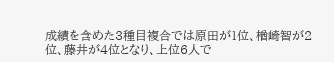成績を含めた3種目複合では原田が1位、楢崎智が2位、藤井が4位となり、上位6人で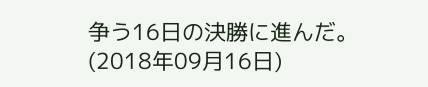争う16日の決勝に進んだ。(2018年09月16日)